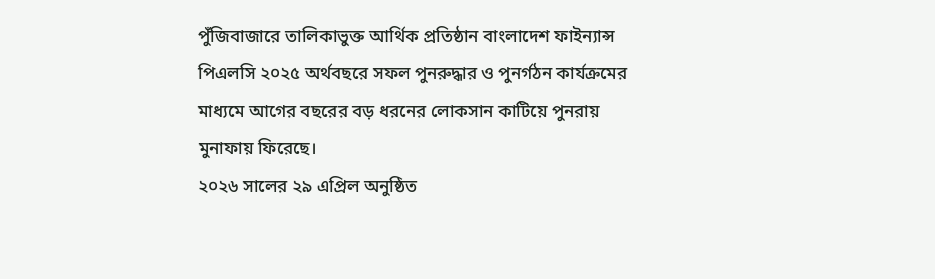পুঁজিবাজারে তালিকাভুক্ত আর্থিক প্রতিষ্ঠান বাংলাদেশ ফাইন্যান্স পিএলসি ২০২৫ অর্থবছরে সফল পুনরুদ্ধার ও পুনর্গঠন কার্যক্রমের মাধ্যমে আগের বছরের বড় ধরনের লোকসান কাটিয়ে পুনরায় মুনাফায় ফিরেছে।
২০২৬ সালের ২৯ এপ্রিল অনুষ্ঠিত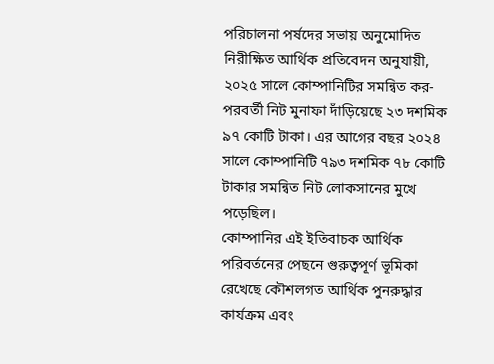পরিচালনা পর্ষদের সভায় অনুমোদিত নিরীক্ষিত আর্থিক প্রতিবেদন অনুযায়ী, ২০২৫ সালে কোম্পানিটির সমন্বিত কর-পরবর্তী নিট মুনাফা দাঁড়িয়েছে ২৩ দশমিক ৯৭ কোটি টাকা। এর আগের বছর ২০২৪ সালে কোম্পানিটি ৭৯৩ দশমিক ৭৮ কোটি টাকার সমন্বিত নিট লোকসানের মুখে পড়েছিল।
কোম্পানির এই ইতিবাচক আর্থিক পরিবর্তনের পেছনে গুরুত্বপূর্ণ ভূমিকা রেখেছে কৌশলগত আর্থিক পুনরুদ্ধার কার্যক্রম এবং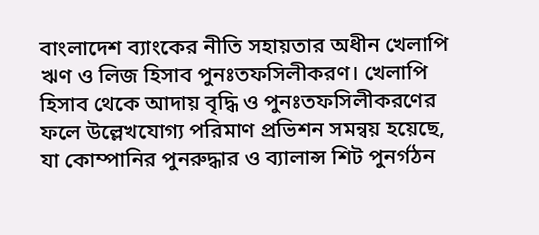বাংলাদেশ ব্যাংকের নীতি সহায়তার অধীন খেলাপি ঋণ ও লিজ হিসাব পুনঃতফসিলীকরণ। খেলাপি হিসাব থেকে আদায় বৃদ্ধি ও পুনঃতফসিলীকরণের ফলে উল্লেখযোগ্য পরিমাণ প্রভিশন সমন্বয় হয়েছে, যা কোম্পানির পুনরুদ্ধার ও ব্যালান্স শিট পুনর্গঠন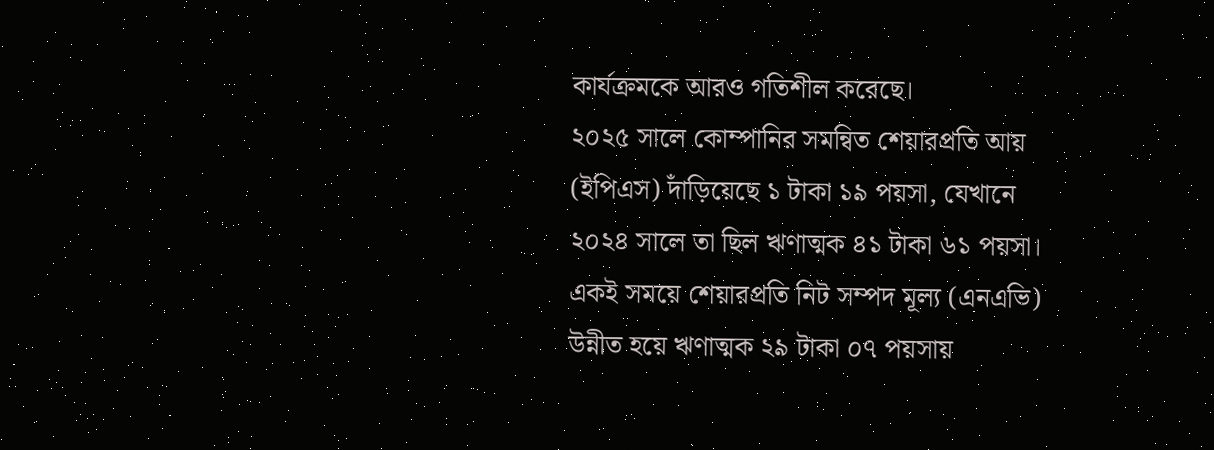কার্যক্রমকে আরও গতিশীল করেছে।
২০২৫ সালে কোম্পানির সমন্বিত শেয়ারপ্রতি আয় (ইপিএস) দাঁড়িয়েছে ১ টাকা ১৯ পয়সা, যেখানে ২০২৪ সালে তা ছিল ঋণাত্মক ৪১ টাকা ৬১ পয়সা। একই সময়ে শেয়ারপ্রতি নিট সম্পদ মূল্য (এনএভি) উন্নীত হয়ে ঋণাত্মক ২৯ টাকা ০৭ পয়সায়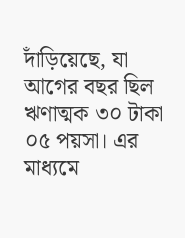দাঁড়িয়েছে, যা আগের বছর ছিল ঋণাত্মক ৩০ টাকা ০৫ পয়সা। এর মাধ্যমে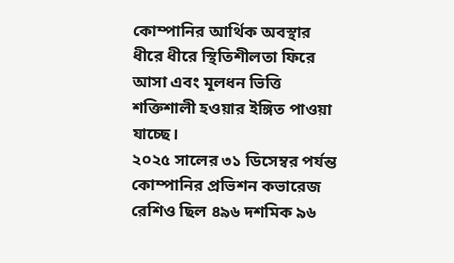কোম্পানির আর্থিক অবস্থার ধীরে ধীরে স্থিতিশীলতা ফিরে আসা এবং মূলধন ভিত্তি শক্তিশালী হওয়ার ইঙ্গিত পাওয়া যাচ্ছে।
২০২৫ সালের ৩১ ডিসেম্বর পর্যন্ত কোম্পানির প্রভিশন কভারেজ রেশিও ছিল ৪৯৬ দশমিক ৯৬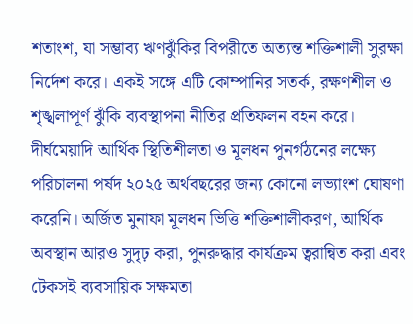শতাংশ, যা সম্ভাব্য ঋণঝুঁকির বিপরীতে অত্যন্ত শক্তিশালী সুরক্ষা নির্দেশ করে। একই সঙ্গে এটি কোম্পানির সতর্ক, রক্ষণশীল ও শৃঙ্খলাপূর্ণ ঝুঁকি ব্যবস্থাপনা নীতির প্রতিফলন বহন করে।
দীর্ঘমেয়াদি আর্থিক স্থিতিশীলতা ও মূলধন পুনর্গঠনের লক্ষ্যে পরিচালনা পর্ষদ ২০২৫ অর্থবছরের জন্য কোনো লভ্যাংশ ঘোষণা করেনি। অর্জিত মুনাফা মূলধন ভিত্তি শক্তিশালীকরণ, আর্থিক অবস্থান আরও সুদৃঢ় করা, পুনরুদ্ধার কার্যক্রম ত্বরান্বিত করা এবং টেকসই ব্যবসায়িক সক্ষমতা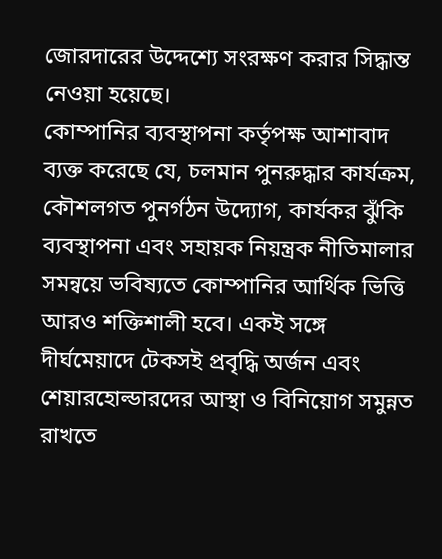জোরদারের উদ্দেশ্যে সংরক্ষণ করার সিদ্ধান্ত নেওয়া হয়েছে।
কোম্পানির ব্যবস্থাপনা কর্তৃপক্ষ আশাবাদ ব্যক্ত করেছে যে, চলমান পুনরুদ্ধার কার্যক্রম, কৌশলগত পুনর্গঠন উদ্যোগ, কার্যকর ঝুঁকি ব্যবস্থাপনা এবং সহায়ক নিয়ন্ত্রক নীতিমালার সমন্বয়ে ভবিষ্যতে কোম্পানির আর্থিক ভিত্তি আরও শক্তিশালী হবে। একই সঙ্গে দীর্ঘমেয়াদে টেকসই প্রবৃদ্ধি অর্জন এবং শেয়ারহোল্ডারদের আস্থা ও বিনিয়োগ সমুন্নত রাখতে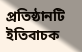প্রতিষ্ঠানটি ইতিবাচক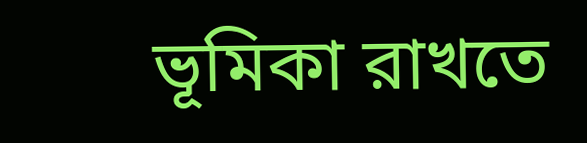ভূমিকা রাখতে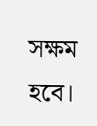সক্ষম হবে।